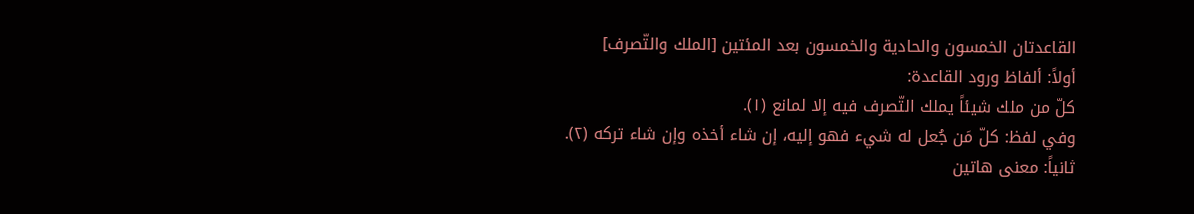القاعدتان الخمسون والحادية والخمسون بعد المئتين [الملك والتّصرف]
أولاً: ألفاظ ورود القاعدة:
كلّ من ملك شيئاً يملك التّصرف فيه إلا لمانع (١).
وفي لفظ: كلّ مَن جُعل له شيء فهو إليه، إن شاء أخذه وإن شاء تركه (٢).
ثانياً: معنى هاتين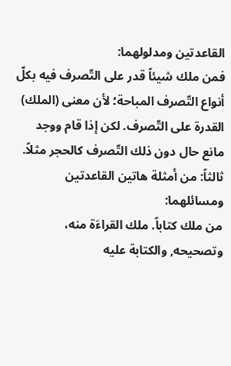القاعدتين ومدلولهما:
فمن ملك شيئاً قدر على التّصرف فيه بكلّ أنواع التّصرف المباحة؛ لأن معنى (الملك) القدرة على التّصرف. لكن إذا قام ووجد مانع حال دون ذلك التّصرف كالحجر مثلاً.
ثالثاً: من أمثلة هاتين القاعدتين ومسائلهما:
من ملك كتاباً. ملك القراءَة منه، وتصحيحه, والكتابة عليه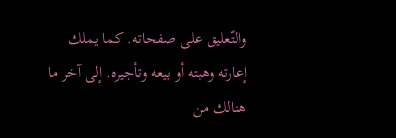والتّعليق على صفحاته. كما يملك إعارته وهبته أو بيعه وتأجيره. إلى آخر ما هنالك من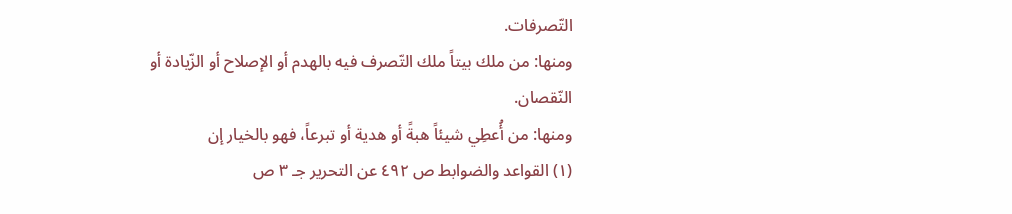التّصرفات.
ومنها: من ملك بيتاً ملك التّصرف فيه بالهدم أو الإصلاح أو الزّيادة أو النّقصان.
ومنها: من أُعطِي شيئاً هبةً أو هدية أو تبرعاً، فهو بالخيار إن
(١) القواعد والضوابط ص ٤٩٢ عن التحرير جـ ٣ ص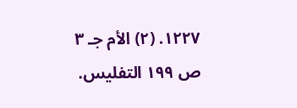١٢٢٧. (٢) الأم جـ ٣ ص ١٩٩ التفليس.